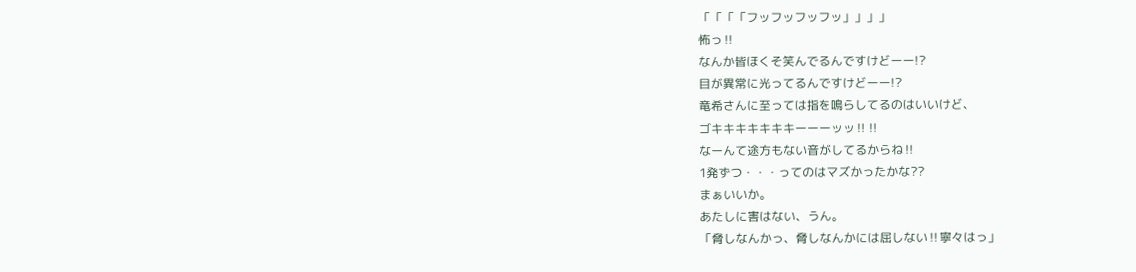「「「「フッフッフッフッ」」」」
怖っ‼
なんか皆ほくそ笑んでるんですけどーー!?
目が異常に光ってるんですけどーー!?
竜希さんに至っては指を鳴らしてるのはいいけど、
ゴキキキキキキキーーーッッ‼‼
なーんて途方もない音がしてるからね‼
1発ずつ・・・ってのはマズかったかな??
まぁいいか。
あたしに害はない、うん。
「脅しなんかっ、脅しなんかには屈しない‼寧々はっ」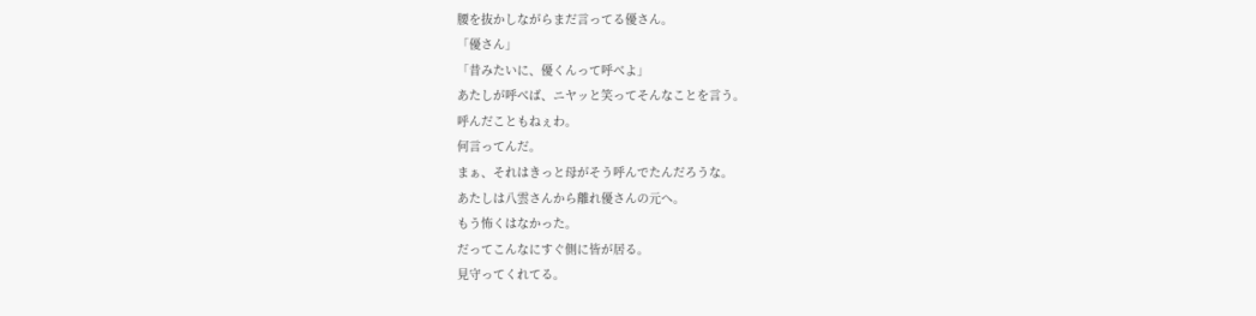腰を抜かしながらまだ言ってる優さん。
「優さん」
「昔みたいに、優くんって呼べよ」
あたしが呼べば、ニヤッと笑ってそんなことを言う。
呼んだこともねぇわ。
何言ってんだ。
まぁ、それはきっと母がそう呼んでたんだろうな。
あたしは八雲さんから離れ優さんの元へ。
もう怖くはなかった。
だってこんなにすぐ側に皆が居る。
見守ってくれてる。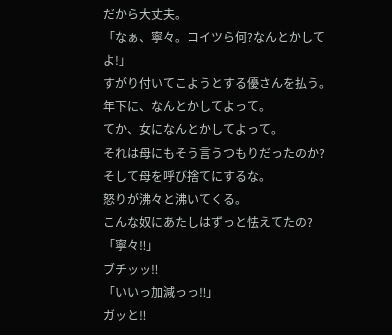だから大丈夫。
「なぁ、寧々。コイツら何?なんとかしてよ!」
すがり付いてこようとする優さんを払う。
年下に、なんとかしてよって。
てか、女になんとかしてよって。
それは母にもそう言うつもりだったのか?
そして母を呼び捨てにするな。
怒りが沸々と沸いてくる。
こんな奴にあたしはずっと怯えてたの?
「寧々‼」
ブチッッ‼
「いいっ加減っっ‼」
ガッと‼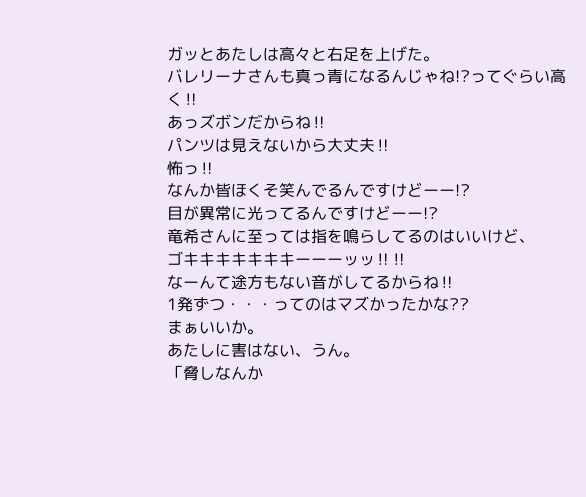ガッとあたしは高々と右足を上げた。
バレリーナさんも真っ青になるんじゃね!?ってぐらい高く‼
あっズボンだからね‼
パンツは見えないから大丈夫‼
怖っ‼
なんか皆ほくそ笑んでるんですけどーー!?
目が異常に光ってるんですけどーー!?
竜希さんに至っては指を鳴らしてるのはいいけど、
ゴキキキキキキキーーーッッ‼‼
なーんて途方もない音がしてるからね‼
1発ずつ・・・ってのはマズかったかな??
まぁいいか。
あたしに害はない、うん。
「脅しなんか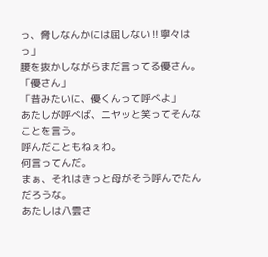っ、脅しなんかには屈しない‼寧々はっ」
腰を抜かしながらまだ言ってる優さん。
「優さん」
「昔みたいに、優くんって呼べよ」
あたしが呼べば、ニヤッと笑ってそんなことを言う。
呼んだこともねぇわ。
何言ってんだ。
まぁ、それはきっと母がそう呼んでたんだろうな。
あたしは八雲さ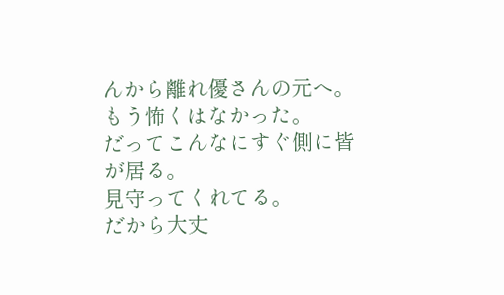んから離れ優さんの元へ。
もう怖くはなかった。
だってこんなにすぐ側に皆が居る。
見守ってくれてる。
だから大丈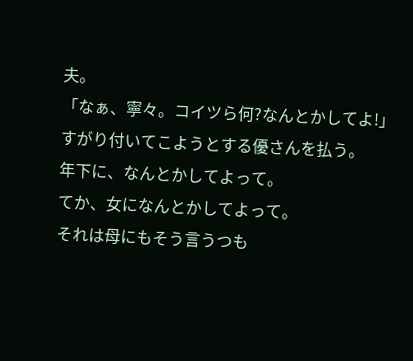夫。
「なぁ、寧々。コイツら何?なんとかしてよ!」
すがり付いてこようとする優さんを払う。
年下に、なんとかしてよって。
てか、女になんとかしてよって。
それは母にもそう言うつも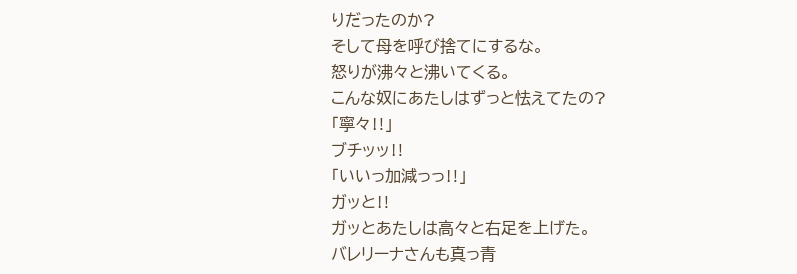りだったのか?
そして母を呼び捨てにするな。
怒りが沸々と沸いてくる。
こんな奴にあたしはずっと怯えてたの?
「寧々‼」
ブチッッ‼
「いいっ加減っっ‼」
ガッと‼
ガッとあたしは高々と右足を上げた。
バレリーナさんも真っ青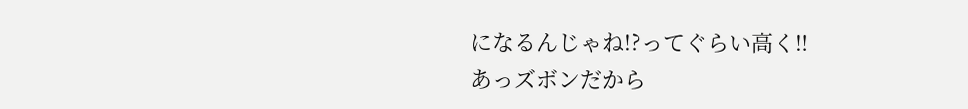になるんじゃね!?ってぐらい高く‼
あっズボンだから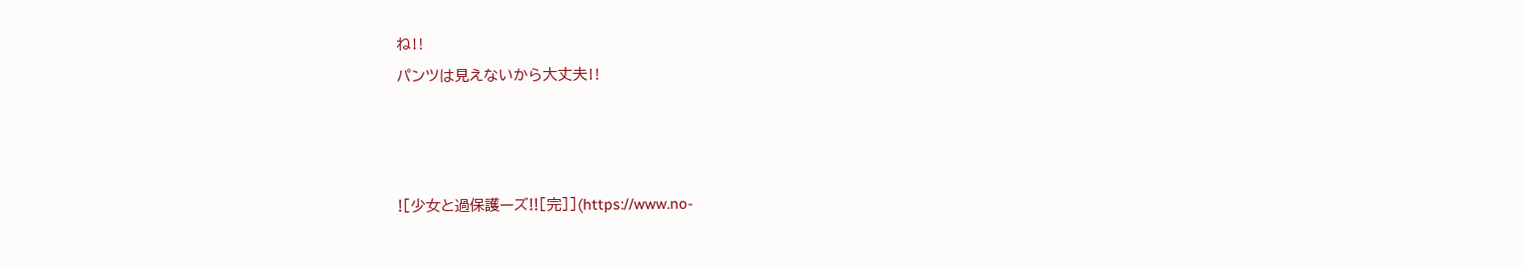ね‼
パンツは見えないから大丈夫‼



![少女と過保護ーズ!![完]](https://www.no-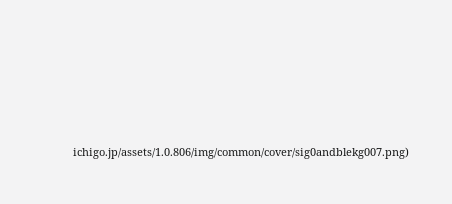ichigo.jp/assets/1.0.806/img/common/cover/sig0andblekg007.png)